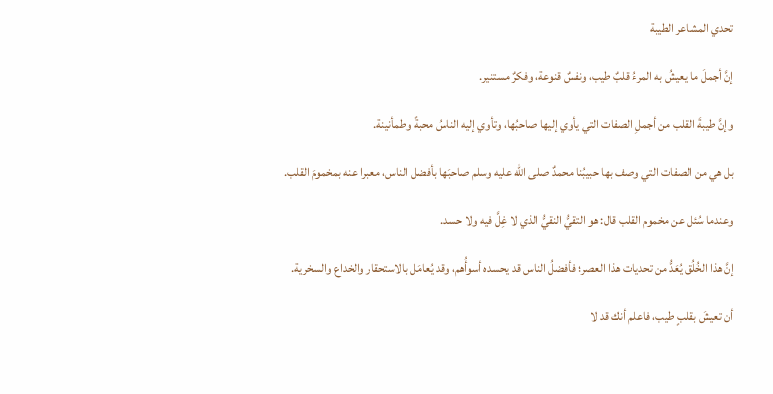تحدي المشاعر الطيبة

إنَّ أجملَ ما يعيشُ به المرءُ قلبٌ طيب، ونفسٌ قنوعة، وفكرٌ مستنير.

وإنَّ طيبةَ القلب من أجملِ الصفات التي يأوي إليها صاحبُها، وتأوي إليه الناسُ محبةً وطمأنينة.

بل هي من الصفات التي وصف بها حبيبُنا محمدٌ صلى الله عليه وسلم صاحبَها بأفضل الناس، معبرا عنه بمخمومَ القلب.

وعندما سُئل عن مخموم القلب قال: هو التقيُّ النقيُّ الذي لا غِلَّ فيه ولا حسد.

إنَّ هذا الخُلُق يُعَدُّ من تحديات هذا العصر؛ فأفضلُ الناس قد يحسده أسوأُهم، وقد يُعامَل بالاستحقار والخداع والسخرية.

أن تعيشَ بقلبٍ طيب، فاعلم أنك قد لا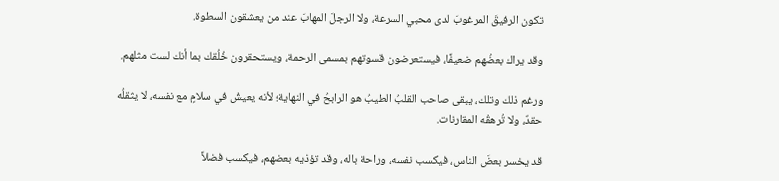تكون الرفيقَ المرغوبَ لدى محبي السرعة، ولا الرجلَ المهابَ عند من يعشقون السطوة.

وقد يراك بعضُهم ضعيفًا، فيستعرضون قسوتهم بمسمى الرحمة، ويستحقرون خُلُقك بما أنك لست مثلهم.

ورغم ذلك وتلك، يبقى صاحب القلبُ الطيبُ هو الرابحُ في النهاية؛ لأنه يعيشُ في سلامٍ مع نفسه، لا يثقلُه حقدٌ، ولا تُرهقُه المقارنات.

قد يخسر بعضَ الناس، فيكسب نفسه، وراحة باله، وقد تؤذيه بعضهم، فيكسب فضلاً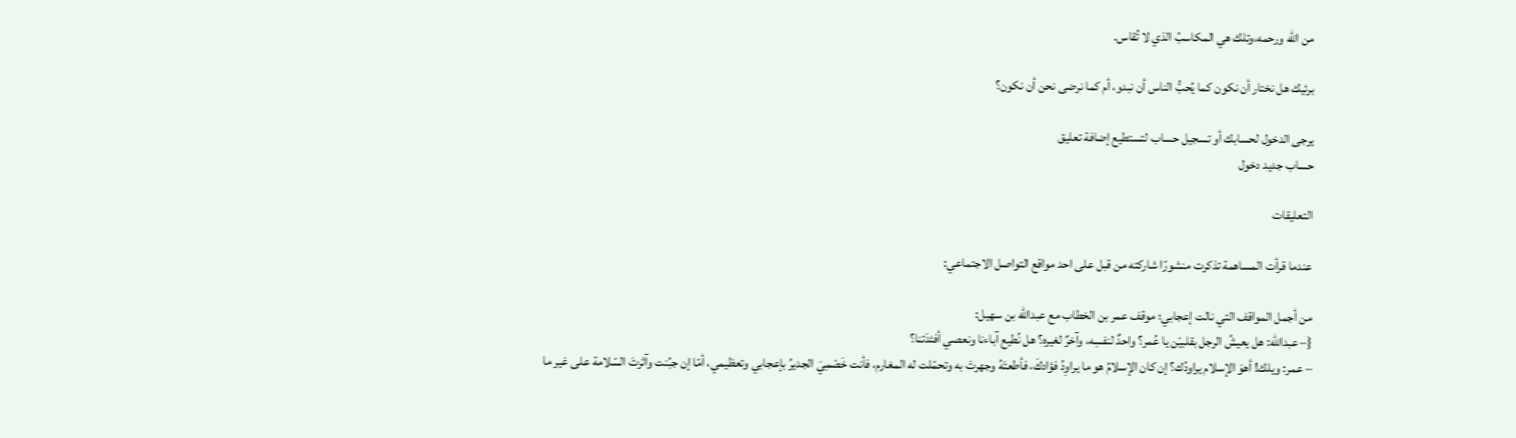من الله ورحمه،وتلك هي المكاسبُ الذي لا تُقاس.

برئيك هل نختار أن نكون كما يُحبُّ الناس أن نبدو، أم كما نرضى نحن أن نكون؟

يرجى الدخول لحسابك أو تسجيل حساب لتستطيع إضافة تعليق
حساب جديد دخول

التعليقات

عندما قرأت المساهمة تذكرت منشورًا شاركته من قبل على احد مواقع التواصل الاجتماعي:

من أجمل المواقف التي نالت إعجابي؛ موقف عمر بن الخطاب مع عبدالله بن سهيل:
{– عبدالله: هل يعيشُ الرجل بقلبيْن يا عُمر؟ واحدٌ لنفسِه، وآخرٌ لغيره؟ هل نُطيع آباءنا ونعصي أفئدَتنا؟
– عمر: ويلك! أهوَ الإسلام يراودُك؟ إن كان الإسلامُ هو ما يراوِدُ فؤادكَ، فأطعتَهُ وجهرتَ به وتحمّلت له المغارم، فأنت خَصْمِيَ الجديرُ بإعجابي وتعظيمي، أمّا إن جبُنت وآثرتَ السّلامة على غير ما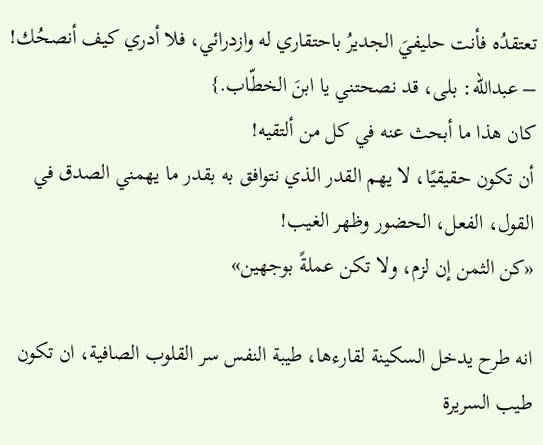تعتقدُه فأنت حليفيَ الجديرُ باحتقاري له وازدرائي، فلا أدري كيف أنصحُك!
– عبدالله: بلى، قد نصحتني يا ابنَ الخطّاب.}
كان هذا ما أبحث عنه في كل من ألتقيه!
أن تكون حقيقيًا، لا يهم القدر الذي نتوافق به بقدر ما يهمني الصدق في القول، الفعل، الحضور وظهر الغيب!
«كن الثمن إن لزم، ولا تكن عملةً بوجهين»

انه طرح يدخل السكينة لقارءها، طيبة النفس سر القلوب الصافية، ان تكون طيب السريرة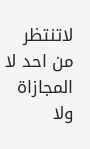لاتنتظر من احد لا المجازاة ولا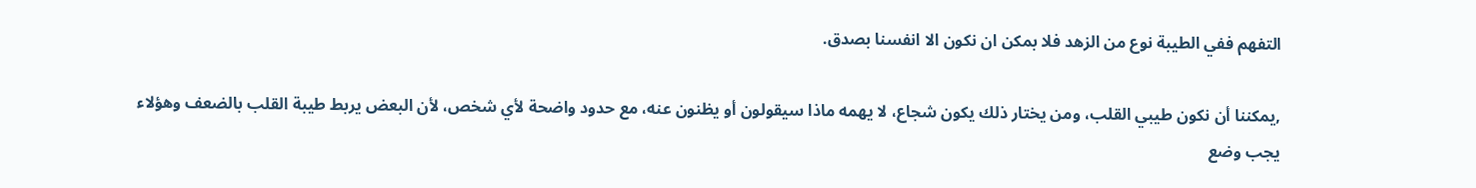التفهم ففي الطيبة نوع من الزهد فلا بمكن ان نكون الا انفسنا بصدق.

,يمكننا أن نكون طيبي القلب، ومن يختار ذلك يكون شجاع، لا يهمه ماذا سيقولون أو يظنون عنه، مع حدود واضحة لأي شخص، لأن البعض يربط طيبة القلب بالضعف وهؤلاء يجب وضع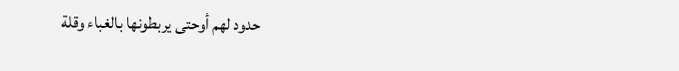حدود لهم أوحتى يربطونها بالغباء وقلة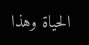الحياة وهذا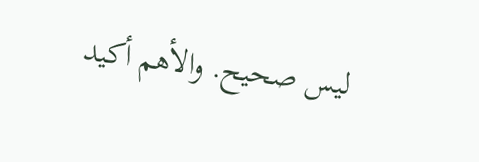ليس صحيح. والأهم أكيد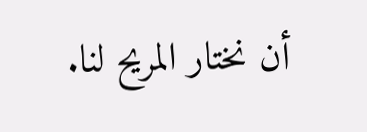أن نختار المريح لنا.